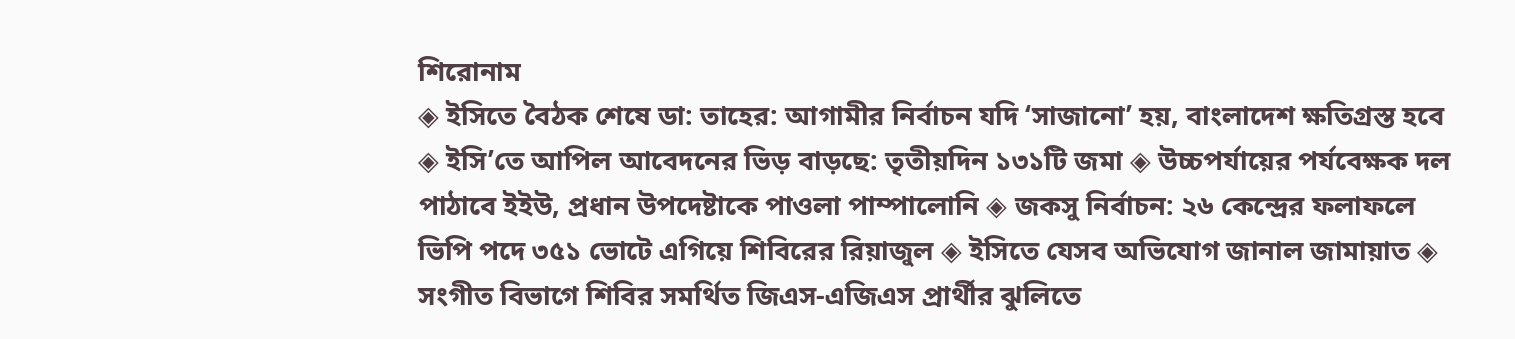শিরোনাম
◈ ইসিতে বৈঠক শেষে ডা: তাহের: আগামীর নির্বাচন যদি ‘সাজানো’ হয়, বাংলাদেশ ক্ষতিগ্রস্ত হবে ◈ ইসি’তে আপিল আবেদনের ভিড় বাড়ছে: তৃতীয়দিন ১৩১টি জমা ◈ উচ্চপর্যায়ের পর্যবেক্ষক দল পাঠাবে ইইউ, প্রধান উপদেষ্টাকে পাওলা পাম্পালোনি ◈ জকসু নির্বাচন: ২৬ কেন্দ্রের ফলাফলে ভিপি পদে ৩৫১ ভোটে এগিয়ে শিবিরের রিয়াজুল ◈ ইসিতে যেসব অভিযোগ জানাল জামায়াত ◈ সংগীত বিভাগে শিবির সমর্থিত জিএস-এজিএস প্রার্থীর ঝুলিতে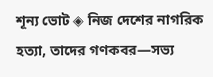শূন্য ভোট ◈ নিজ দেশের নাগরিক হত্যা, তাদের গণকবর—সভ্য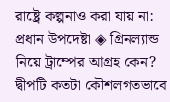রাষ্ট্রে কল্পনাও করা যায় না: প্রধান উপদেষ্টা ◈ গ্রিনল্যান্ড নিয়ে ট্রাম্পের আগ্রহ কেন? দ্বীপটি কতটা কৌশলগতভাবে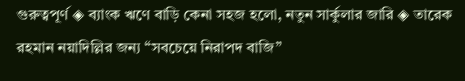গুরুত্বপূর্ণ ◈ ব্যাংক ঋণে বাড়ি কেনা সহজ হলো, নতুন সার্কুলার জারি ◈ তারেক রহমান নয়াদিল্লির জন্য “সবচেয়ে নিরাপদ বাজি”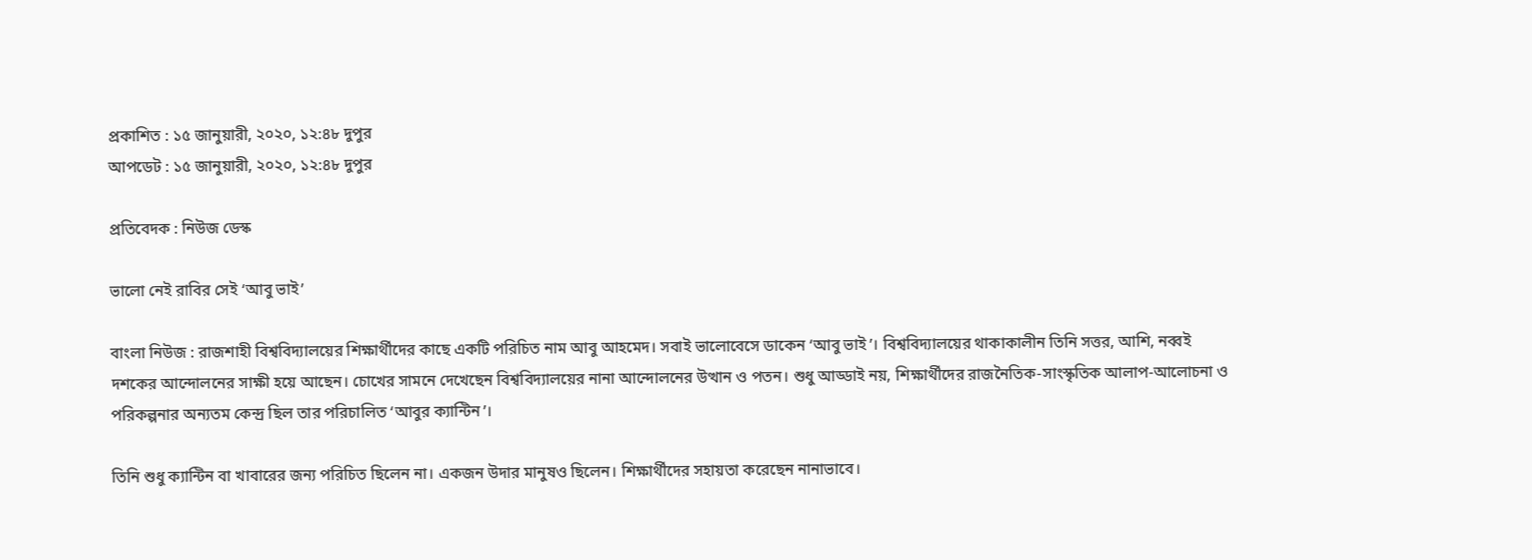প্রকাশিত : ১৫ জানুয়ারী, ২০২০, ১২:৪৮ দুপুর
আপডেট : ১৫ জানুয়ারী, ২০২০, ১২:৪৮ দুপুর

প্রতিবেদক : নিউজ ডেস্ক

ভালো নেই রাবির সেই ‘আবু ভাই’

বাংলা নিউজ : রাজশাহী বিশ্ববিদ্যালয়ের শিক্ষার্থীদের কাছে একটি পরিচিত নাম আবু আহমেদ। সবাই ভালোবেসে ডাকেন ‘আবু ভাই’। বিশ্ববিদ্যালয়ের থাকাকালীন তিনি সত্তর, আশি, নব্বই দশকের আন্দোলনের সাক্ষী হয়ে আছেন। চোখের সামনে দেখেছেন বিশ্ববিদ্যালয়ের নানা আন্দোলনের উত্থান ও পতন। শুধু আড্ডাই নয়, শিক্ষার্থীদের রাজনৈতিক-সাংস্কৃতিক আলাপ-আলোচনা ও পরিকল্পনার অন্যতম কেন্দ্র ছিল তার পরিচালিত ‘আবুর ক্যান্টিন’।

তিনি শুধু ক্যান্টিন বা খাবারের জন্য পরিচিত ছিলেন না। একজন উদার মানুষও ছিলেন। শিক্ষার্থীদের সহায়তা করেছেন নানাভাবে।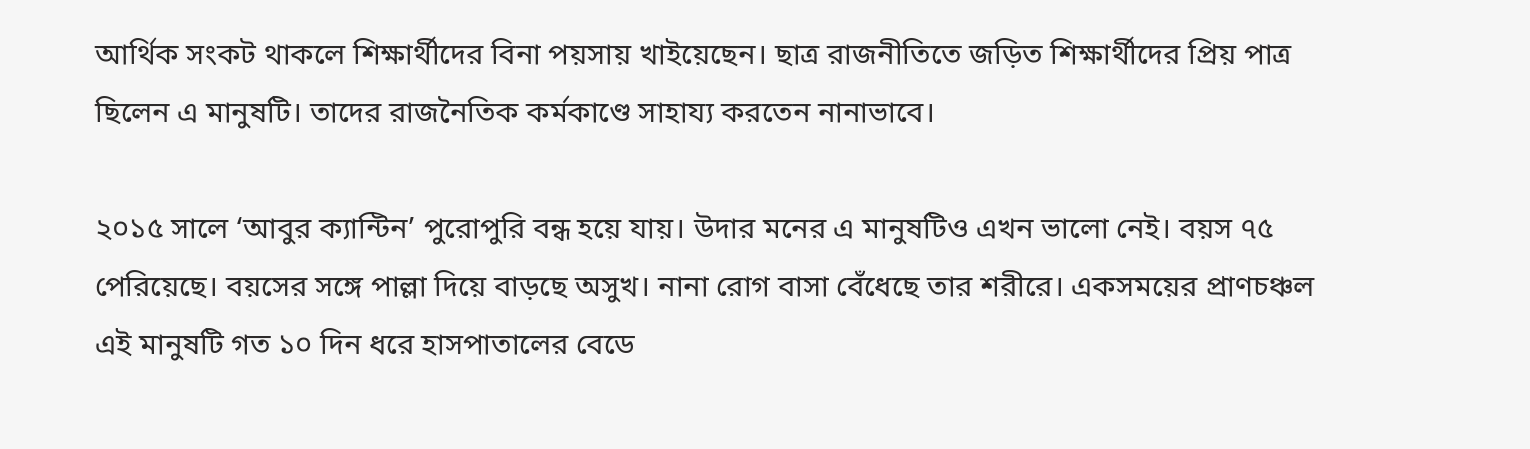আর্থিক সংকট থাকলে শিক্ষার্থীদের বিনা পয়সায় খাইয়েছেন। ছাত্র রাজনীতিতে জড়িত শিক্ষার্থীদের প্রিয় পাত্র ছিলেন এ মানুষটি। তাদের রাজনৈতিক কর্মকাণ্ডে সাহায্য করতেন নানাভাবে।

২০১৫ সালে ‘আবুর ক্যান্টিন’ পুরোপুরি বন্ধ হয়ে যায়। উদার মনের এ মানুষটিও এখন ভালো নেই। বয়স ৭৫ পেরিয়েছে। বয়সের সঙ্গে পাল্লা দিয়ে বাড়ছে অসুখ। নানা রোগ বাসা বেঁধেছে তার শরীরে। একসময়ের প্রাণচঞ্চল এই মানুষটি গত ১০ দিন ধরে হাসপাতালের বেডে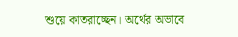শুয়ে কাতরাচ্ছেন। অর্থের অভাবে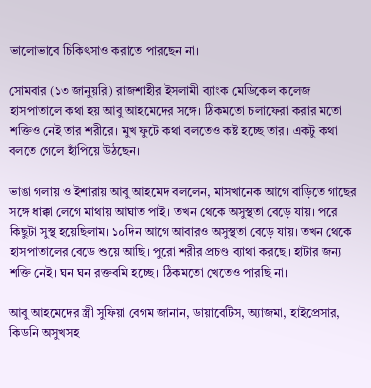ভালোভাবে চিকিৎসাও করাতে পারছেন না।

সোমবার (১৩ জানুয়রি) রাজশাহীর ইসলামী ব্যাংক মেডিকেল কলেজ হাসপাতালে কথা হয় আবু আহমেদের সঙ্গে। ঠিকমতো চলাফেরা করার মতো শক্তিও নেই তার শরীরে। মুখ ফুটে কথা বলতেও কষ্ট হচ্ছে তার। একটু কথা বলতে গেলে হাঁপিয়ে উঠছেন।

ভাঙা গলায় ও ইশারায় আবু আহমেদ বললেন, মাসখানেক আগে বাড়িতে গাছের সঙ্গে ধাক্কা লেগে মাথায় আঘাত পাই। তখন থেকে অসুস্থতা বেড়ে যায়। পরে কিছুটা সুস্থ হয়েছিলাম। ১০দিন আগে আবারও অসুস্থতা বেড়ে যায়। তখন থেকে হাসপাতালের বেডে শুয়ে আছি। পুরো শরীর প্রচণ্ড ব্যাথা করছে। হাটার জন্য শক্তি নেই। ঘন ঘন রক্তবমি হচ্ছে। ঠিকমতো খেতেও পারছি না।

আবু আহমেদের স্ত্রী সুফিয়া বেগম জানান, ডায়াবেটিস, অ্যাজমা, হাইপ্রেসার, কিডনি অসুখসহ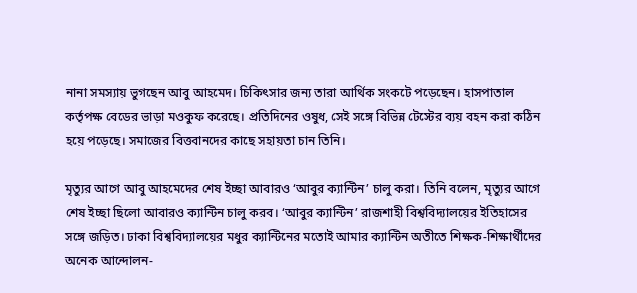নানা সমস্যায় ভুগছেন আবু আহমেদ। চিকিৎসার জন্য তারা আর্থিক সংকটে পড়েছেন। হাসপাতাল কর্তৃপক্ষ বেডের ভাড়া মওকুফ করেছে। প্রতিদিনের ওষুধ, সেই সঙ্গে বিভিন্ন টেস্টের ব্যয় বহন করা কঠিন হয়ে পড়েছে। সমাজের বিত্তবানদের কাছে সহায়তা চান তিনি।

মৃত্যুর আগে আবু আহমেদের শেষ ইচ্ছা আবারও ‘আবুর ক্যান্টিন’ চালু করা। তিনি বলেন, মৃত্যুর আগে শেষ ইচ্ছা ছিলো আবারও ক্যান্টিন চালু করব। ‘আবুর ক্যান্টিন’ রাজশাহী বিশ্ববিদ্যালয়ের ইতিহাসের সঙ্গে জড়িত। ঢাকা বিশ্ববিদ্যালয়ের মধুর ক্যান্টিনের মতোই আমার ক্যান্টিন অতীতে শিক্ষক-শিক্ষার্থীদের অনেক আন্দোলন-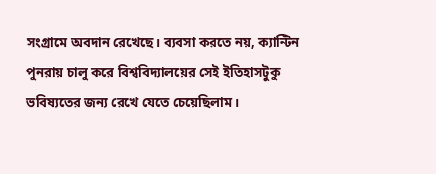সংগ্রামে অবদান রেখেছে। ব্যবসা করতে নয়, ক্যান্টিন পুনরায় চালু করে বিশ্ববিদ্যালয়ের সেই ইতিহাসটুকু ভবিষ্যতের জন্য রেখে যেতে চেয়েছিলাম।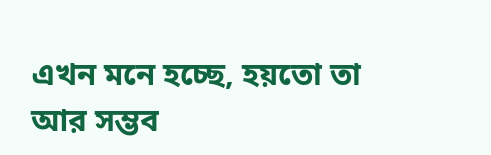এখন মনে হচ্ছে, হয়তো তা আর সম্ভব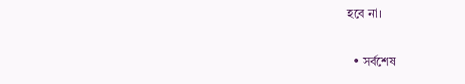হবে না।

  • সর্বশেষ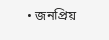• জনপ্রিয়